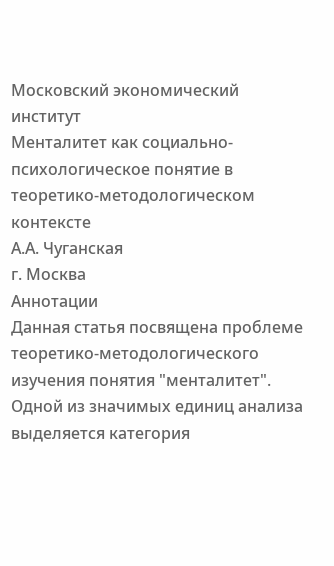Московский экономический институт
Менталитет как социально-психологическое понятие в теоретико-методологическом контексте
А.А. Чуганская
г. Москва
Аннотации
Данная статья посвящена проблеме теоретико-методологического изучения понятия "менталитет". Одной из значимых единиц анализа выделяется категория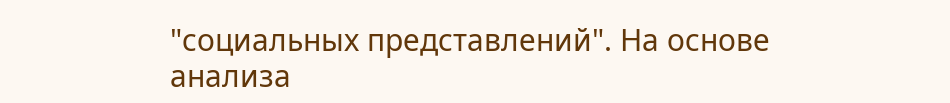"социальных представлений". На основе анализа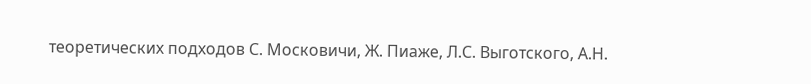теоретических подходов С. Московичи, Ж. Пиаже, Л.С. Выготского, А.Н.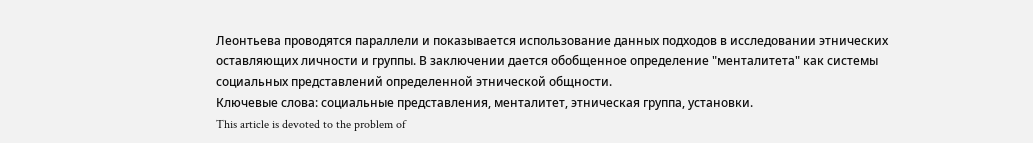Леонтьева проводятся параллели и показывается использование данных подходов в исследовании этнических оставляющих личности и группы. В заключении дается обобщенное определение "менталитета" как системы социальных представлений определенной этнической общности.
Ключевые слова: социальные представления, менталитет, этническая группа, установки.
This article is devoted to the problem of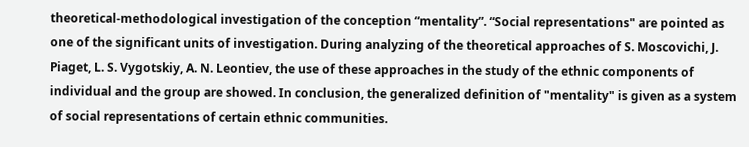theoretical-methodological investigation of the conception “mentality”. “Social representations" are pointed as one of the significant units of investigation. During analyzing of the theoretical approaches of S. Moscovichi, J. Piaget, L. S. Vygotskiy, A. N. Leontiev, the use of these approaches in the study of the ethnic components of individual and the group are showed. In conclusion, the generalized definition of "mentality" is given as a system of social representations of certain ethnic communities.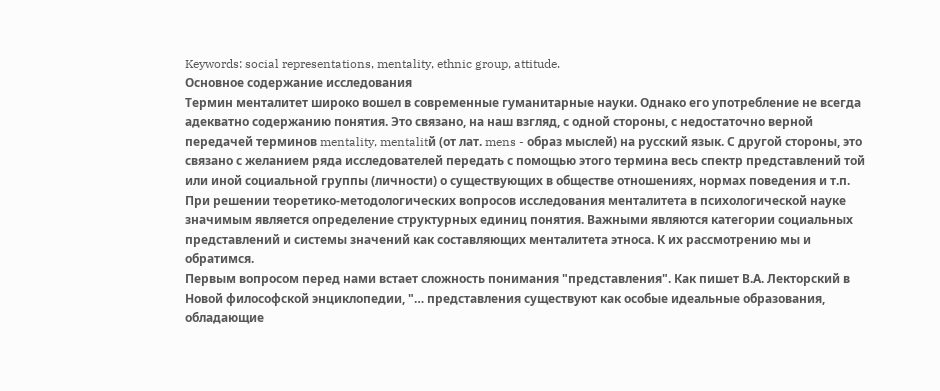Keywords: social representations, mentality, ethnic group, attitude.
Основное содержание исследования
Термин менталитет широко вошел в современные гуманитарные науки. Однако его употребление не всегда адекватно содержанию понятия. Это связано, на наш взгляд, с одной стороны, с недостаточно верной передачей терминов mentality, mentalitй (от лат. mens - образ мыслей) на русский язык. С другой стороны, это связано с желанием ряда исследователей передать с помощью этого термина весь спектр представлений той или иной социальной группы (личности) о существующих в обществе отношениях, нормах поведения и т.п.
При решении теоретико-методологических вопросов исследования менталитета в психологической науке значимым является определение структурных единиц понятия. Важными являются категории социальных представлений и системы значений как составляющих менталитета этноса. К их рассмотрению мы и обратимся.
Первым вопросом перед нами встает сложность понимания "представления". Как пишет В.А. Лекторский в Новой философской энциклопедии, "… представления существуют как особые идеальные образования, обладающие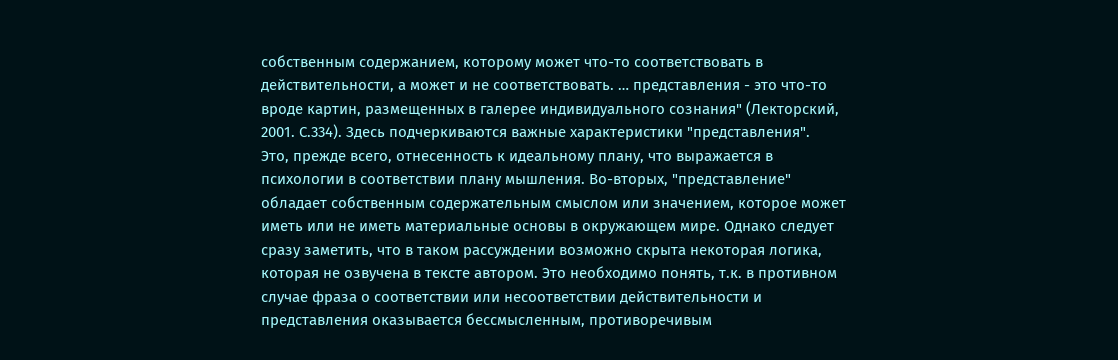собственным содержанием, которому может что-то соответствовать в действительности, а может и не соответствовать. … представления - это что-то вроде картин, размещенных в галерее индивидуального сознания" (Лекторский, 2001. С.334). Здесь подчеркиваются важные характеристики "представления".
Это, прежде всего, отнесенность к идеальному плану, что выражается в психологии в соответствии плану мышления. Во-вторых, "представление" обладает собственным содержательным смыслом или значением, которое может иметь или не иметь материальные основы в окружающем мире. Однако следует сразу заметить, что в таком рассуждении возможно скрыта некоторая логика, которая не озвучена в тексте автором. Это необходимо понять, т.к. в противном случае фраза о соответствии или несоответствии действительности и представления оказывается бессмысленным, противоречивым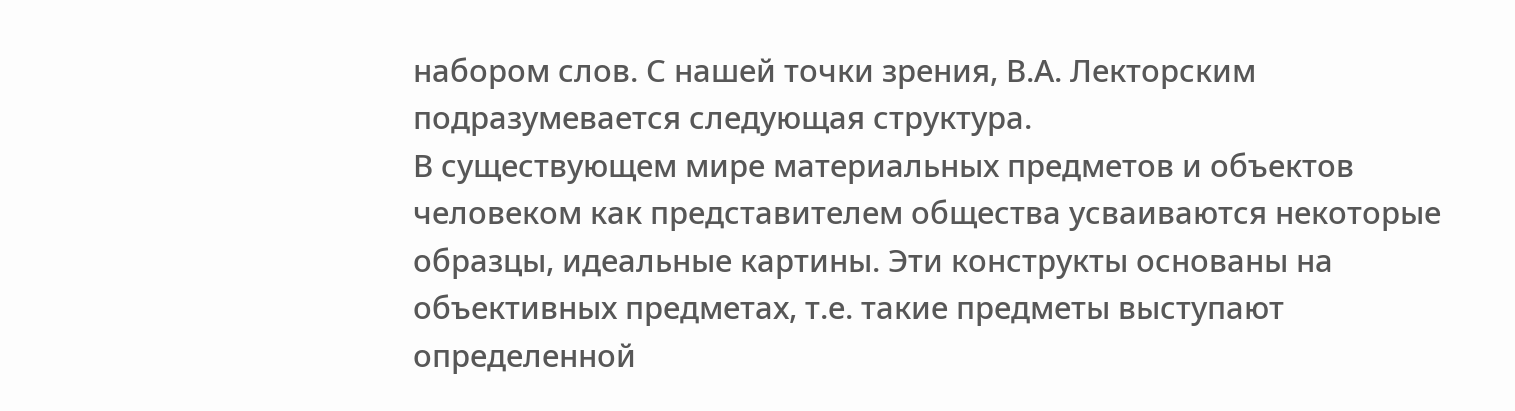набором слов. С нашей точки зрения, В.А. Лекторским подразумевается следующая структура.
В существующем мире материальных предметов и объектов человеком как представителем общества усваиваются некоторые образцы, идеальные картины. Эти конструкты основаны на объективных предметах, т.е. такие предметы выступают определенной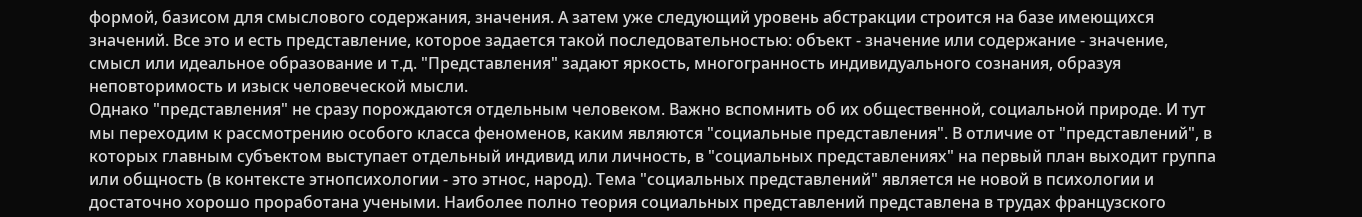формой, базисом для смыслового содержания, значения. А затем уже следующий уровень абстракции строится на базе имеющихся значений. Все это и есть представление, которое задается такой последовательностью: объект - значение или содержание - значение, смысл или идеальное образование и т.д. "Представления" задают яркость, многогранность индивидуального сознания, образуя неповторимость и изыск человеческой мысли.
Однако "представления" не сразу порождаются отдельным человеком. Важно вспомнить об их общественной, социальной природе. И тут мы переходим к рассмотрению особого класса феноменов, каким являются "социальные представления". В отличие от "представлений", в которых главным субъектом выступает отдельный индивид или личность, в "социальных представлениях" на первый план выходит группа или общность (в контексте этнопсихологии - это этнос, народ). Тема "социальных представлений" является не новой в психологии и достаточно хорошо проработана учеными. Наиболее полно теория социальных представлений представлена в трудах французского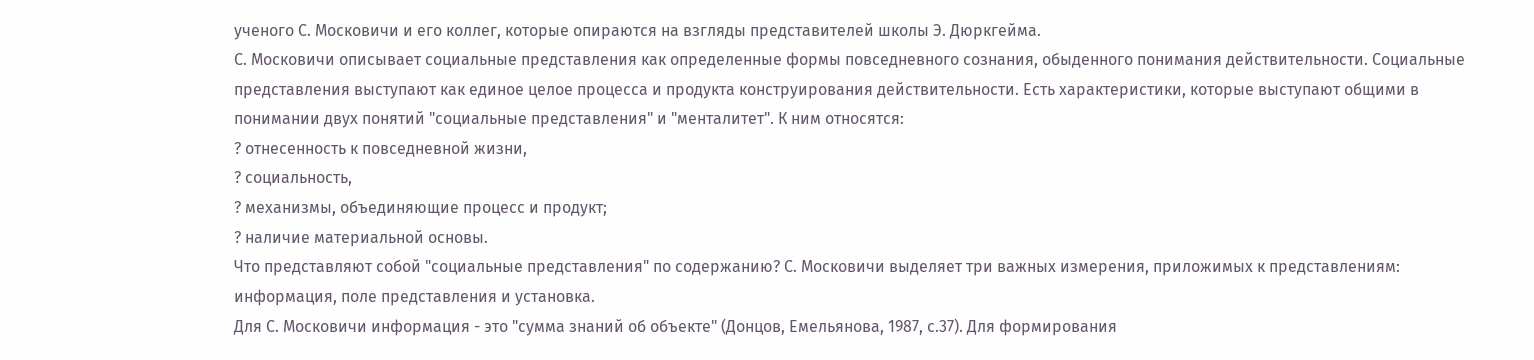ученого С. Московичи и его коллег, которые опираются на взгляды представителей школы Э. Дюркгейма.
С. Московичи описывает социальные представления как определенные формы повседневного сознания, обыденного понимания действительности. Социальные представления выступают как единое целое процесса и продукта конструирования действительности. Есть характеристики, которые выступают общими в понимании двух понятий "социальные представления" и "менталитет". К ним относятся:
? отнесенность к повседневной жизни,
? социальность,
? механизмы, объединяющие процесс и продукт;
? наличие материальной основы.
Что представляют собой "социальные представления" по содержанию? С. Московичи выделяет три важных измерения, приложимых к представлениям: информация, поле представления и установка.
Для С. Московичи информация - это "сумма знаний об объекте" (Донцов, Емельянова, 1987, с.37). Для формирования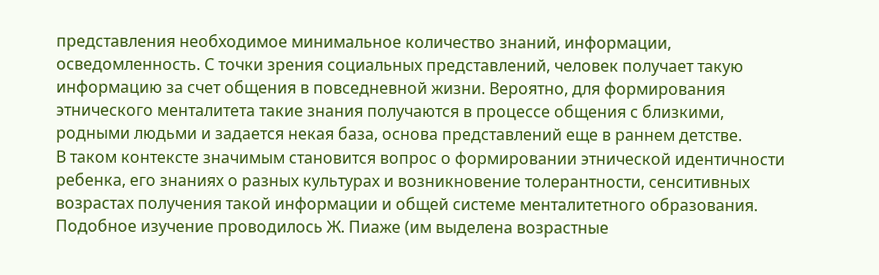представления необходимое минимальное количество знаний, информации, осведомленность. С точки зрения социальных представлений, человек получает такую информацию за счет общения в повседневной жизни. Вероятно, для формирования этнического менталитета такие знания получаются в процессе общения с близкими, родными людьми и задается некая база, основа представлений еще в раннем детстве.
В таком контексте значимым становится вопрос о формировании этнической идентичности ребенка, его знаниях о разных культурах и возникновение толерантности, сенситивных возрастах получения такой информации и общей системе менталитетного образования. Подобное изучение проводилось Ж. Пиаже (им выделена возрастные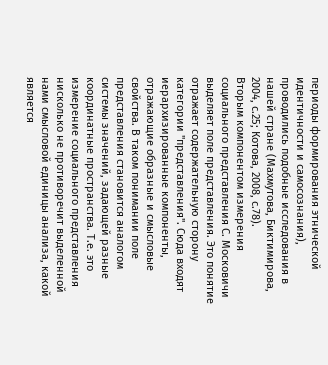периоды формирования этнической идентичности и самосознания), проводились подобные исследования в нашей стране (Махмутова, Биктимирова, 2004, с.25; Котова, 2008, с.78).
Вторым компонентом измерения социального представления С. Московичи выделяет поле представления. Это понятие отражает содержательную сторону категории "представления". Сюда входят иерархизированные компоненты, отражающие образные и смысловые свойства. В таком понимании поле представления становится аналогом системы значений, задающей разные координатные пространства. Т.е. это измерение социального представления нисколько не противоречит выделенной нами смысловой единицы анализа, какой является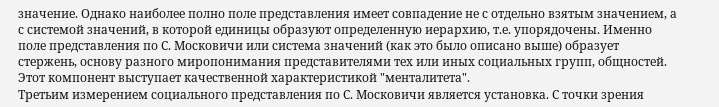значение. Однако наиболее полно поле представления имеет совпадение не с отдельно взятым значением, а с системой значений, в которой единицы образуют определенную иерархию, т.е. упорядочены. Именно поле представления по С. Московичи или система значений (как это было описано выше) образует стержень, основу разного миропонимания представителями тех или иных социальных групп, общностей. Этот компонент выступает качественной характеристикой "менталитета".
Третьим измерением социального представления по С. Московичи является установка. С точки зрения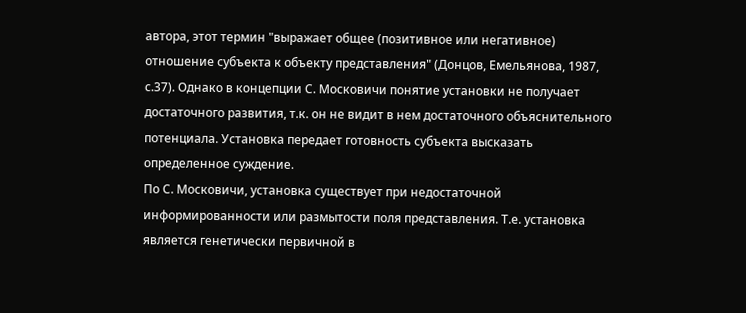автора, этот термин "выражает общее (позитивное или негативное) отношение субъекта к объекту представления" (Донцов, Емельянова, 1987, с.37). Однако в концепции С. Московичи понятие установки не получает достаточного развития, т.к. он не видит в нем достаточного объяснительного потенциала. Установка передает готовность субъекта высказать определенное суждение.
По С. Московичи, установка существует при недостаточной информированности или размытости поля представления. Т.е. установка является генетически первичной в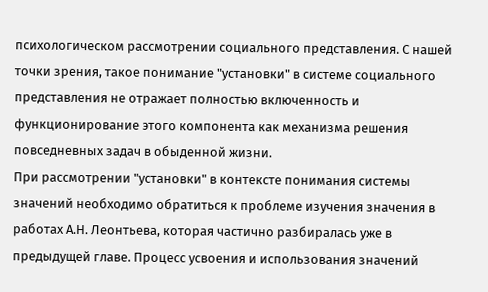психологическом рассмотрении социального представления. С нашей точки зрения, такое понимание "установки" в системе социального представления не отражает полностью включенность и функционирование этого компонента как механизма решения повседневных задач в обыденной жизни.
При рассмотрении "установки" в контексте понимания системы значений необходимо обратиться к проблеме изучения значения в работах А.Н. Леонтьева, которая частично разбиралась уже в предыдущей главе. Процесс усвоения и использования значений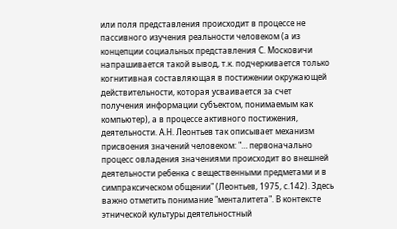или поля представления происходит в процессе не пассивного изучения реальности человеком (а из концепции социальных представления С. Московичи напрашивается такой вывод, т.к. подчеркивается только когнитивная составляющая в постижении окружающей действительности, которая усваивается за счет получения информации субъектом, понимаемым как компьютер), а в процессе активного постижения, деятельности. А.Н. Леонтьев так описывает механизм присвоения значений человеком: "… первоначально процесс овладения значениями происходит во внешней деятельности ребенка с вещественными предметами и в симпраксическом общении" (Леонтьев, 1975, с.142). Здесь важно отметить понимание "менталитета". В контексте этнической культуры деятельностный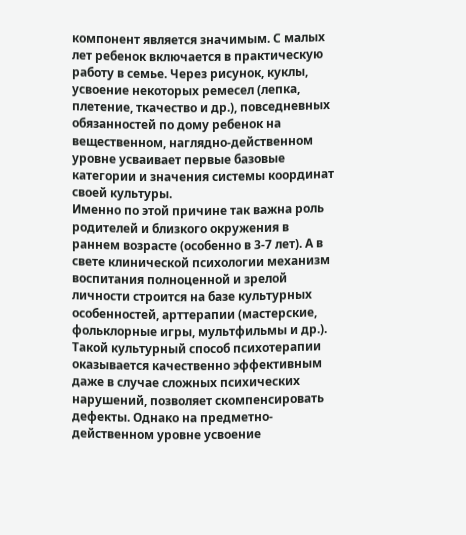компонент является значимым. С малых лет ребенок включается в практическую работу в семье. Через рисунок, куклы, усвоение некоторых ремесел (лепка, плетение, ткачество и др.), повседневных обязанностей по дому ребенок на вещественном, наглядно-действенном уровне усваивает первые базовые категории и значения системы координат своей культуры.
Именно по этой причине так важна роль родителей и близкого окружения в раннем возрасте (особенно в 3-7 лет). А в свете клинической психологии механизм воспитания полноценной и зрелой личности строится на базе культурных особенностей, арттерапии (мастерские, фольклорные игры, мультфильмы и др.).
Такой культурный способ психотерапии оказывается качественно эффективным даже в случае сложных психических нарушений, позволяет скомпенсировать дефекты. Однако на предметно-действенном уровне усвоение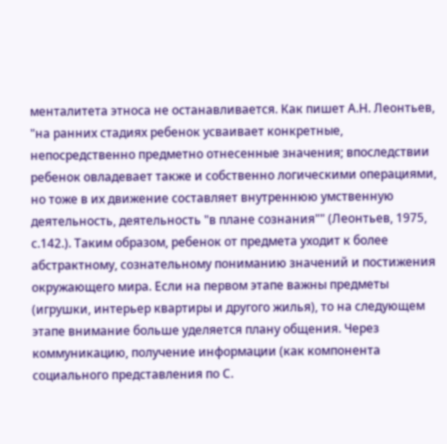менталитета этноса не останавливается. Как пишет А.Н. Леонтьев, "на ранних стадиях ребенок усваивает конкретные, непосредственно предметно отнесенные значения; впоследствии ребенок овладевает также и собственно логическими операциями, но тоже в их движение составляет внутреннюю умственную деятельность, деятельность "в плане сознания"" (Леонтьев, 1975, с.142.). Таким образом, ребенок от предмета уходит к более абстрактному, сознательному пониманию значений и постижения окружающего мира. Если на первом этапе важны предметы (игрушки, интерьер квартиры и другого жилья), то на следующем этапе внимание больше уделяется плану общения. Через коммуникацию, получение информации (как компонента социального представления по С.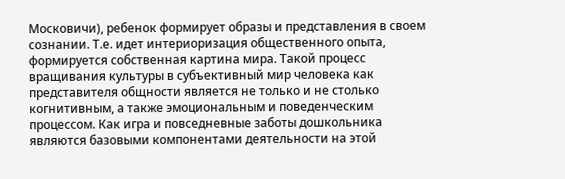Московичи), ребенок формирует образы и представления в своем сознании. Т.е. идет интериоризация общественного опыта, формируется собственная картина мира. Такой процесс вращивания культуры в субъективный мир человека как представителя общности является не только и не столько когнитивным, а также эмоциональным и поведенческим процессом. Как игра и повседневные заботы дошкольника являются базовыми компонентами деятельности на этой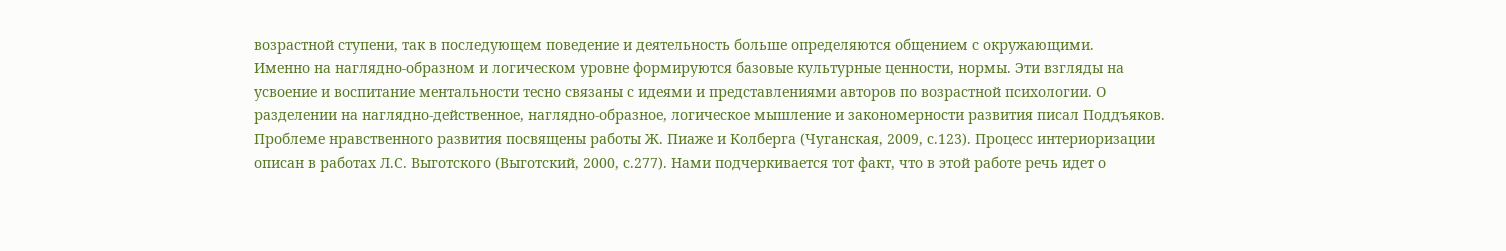возрастной ступени, так в последующем поведение и деятельность больше определяются общением с окружающими.
Именно на наглядно-образном и логическом уровне формируются базовые культурные ценности, нормы. Эти взгляды на усвоение и воспитание ментальности тесно связаны с идеями и представлениями авторов по возрастной психологии. О разделении на наглядно-действенное, наглядно-образное, логическое мышление и закономерности развития писал Поддъяков. Проблеме нравственного развития посвящены работы Ж. Пиаже и Колберга (Чуганская, 2009, с.123). Процесс интериоризации описан в работах Л.С. Выготского (Выготский, 2000, с.277). Нами подчеркивается тот факт, что в этой работе речь идет о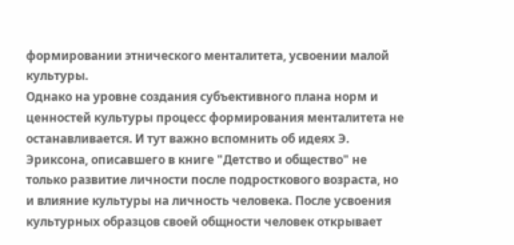формировании этнического менталитета, усвоении малой культуры.
Однако на уровне создания субъективного плана норм и ценностей культуры процесс формирования менталитета не останавливается. И тут важно вспомнить об идеях Э. Эриксона, описавшего в книге "Детство и общество" не только развитие личности после подросткового возраста, но и влияние культуры на личность человека. После усвоения культурных образцов своей общности человек открывает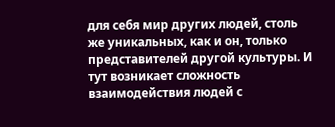для себя мир других людей, столь же уникальных, как и он, только представителей другой культуры. И тут возникает сложность взаимодействия людей с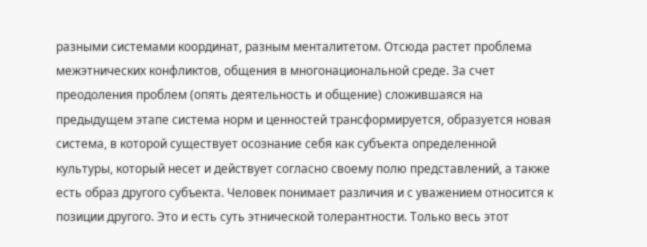разными системами координат, разным менталитетом. Отсюда растет проблема межэтнических конфликтов, общения в многонациональной среде. За счет преодоления проблем (опять деятельность и общение) сложившаяся на предыдущем этапе система норм и ценностей трансформируется, образуется новая система, в которой существует осознание себя как субъекта определенной культуры, который несет и действует согласно своему полю представлений, а также есть образ другого субъекта. Человек понимает различия и с уважением относится к позиции другого. Это и есть суть этнической толерантности. Только весь этот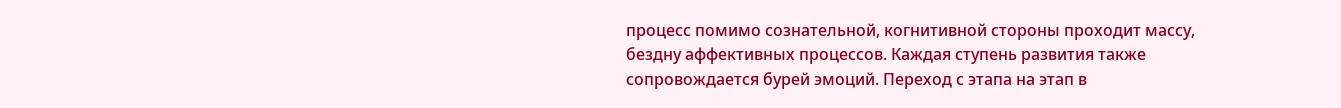процесс помимо сознательной, когнитивной стороны проходит массу, бездну аффективных процессов. Каждая ступень развития также сопровождается бурей эмоций. Переход с этапа на этап в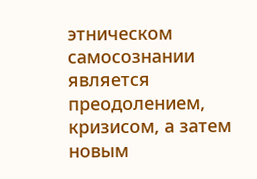этническом самосознании является преодолением, кризисом, а затем новым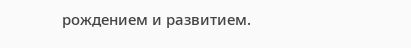рождением и развитием.